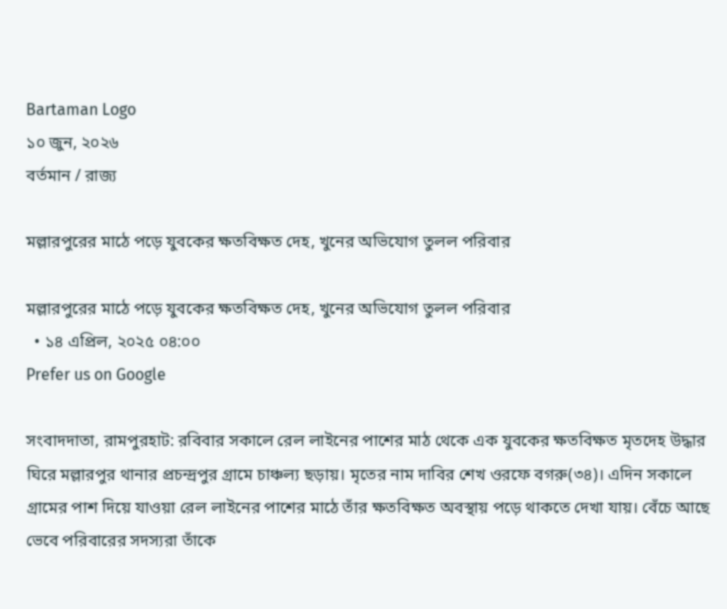Bartaman Logo
১০ জুন, ২০২৬
বর্তমান / রাজ্য

মল্লারপুরের মাঠে পড়ে যুবকের ক্ষতবিক্ষত দেহ, খুনের অভিযোগ তুলল পরিবার

মল্লারপুরের মাঠে পড়ে যুবকের ক্ষতবিক্ষত দেহ, খুনের অভিযোগ তুলল পরিবার
  • ১৪ এপ্রিল, ২০২৫ ০৪:০০
Prefer us on Google

সংবাদদাতা, রামপুরহাট: রবিবার সকালে রেল লাইনের পাশের মাঠ থেকে এক যুবকের ক্ষতবিক্ষত মৃতদেহ উদ্ধার ঘিরে মল্লারপুর থানার প্রচন্দ্রপুর গ্রামে চাঞ্চল্য ছড়ায়। মৃতের নাম দাবির শেখ ওরফে বগরু(৩৪)। এদিন সকালে গ্রামের পাশ দিয়ে যাওয়া রেল লাইনের পাশের মাঠে তাঁর ক্ষতবিক্ষত অবস্থায় পড়ে থাকতে দেখা যায়। বেঁচে আছে ভেবে পরিবারের সদস্যরা তাঁকে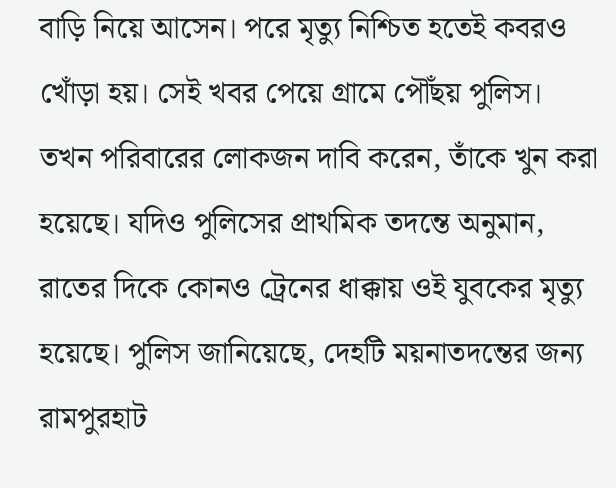বাড়ি নিয়ে আসেন। পরে মৃত্যু নিশ্চিত হতেই কবরও খোঁড়া হয়। সেই খবর পেয়ে গ্রামে পৌঁছয় পুলিস। তখন পরিবারের লোকজন দাবি করেন, তাঁকে খুন করা হয়েছে। যদিও পুলিসের প্রাথমিক তদন্তে অনুমান, রাতের দিকে কোনও ট্রেনের ধাক্কায় ওই যুবকের মৃত্যু হয়েছে। পুলিস জানিয়েছে, দেহটি ময়নাতদন্তের জন্য রামপুরহাট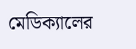মেডিক্যালের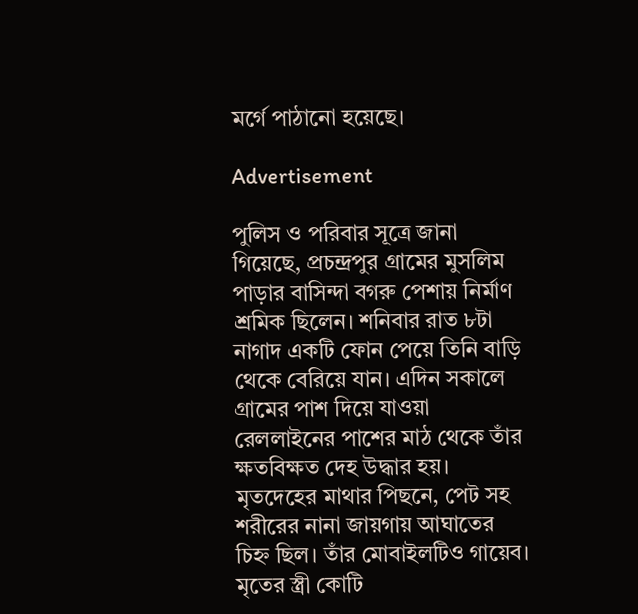মর্গে পাঠানো হয়েছে।

Advertisement

পুলিস ও পরিবার সূত্রে জানা গিয়েছে, প্রচন্দ্রপুর গ্রামের মুসলিম পাড়ার বাসিন্দা বগরু পেশায় নির্মাণ শ্রমিক ছিলেন। শনিবার রাত ৮টা নাগাদ একটি ফোন পেয়ে তিনি বাড়ি থেকে বেরিয়ে যান। এদিন সকালে গ্রামের পাশ দিয়ে যাওয়া রেললাইনের পাশের মাঠ থেকে তাঁর ক্ষতবিক্ষত দেহ উদ্ধার হয়। মৃতদেহের মাথার পিছনে, পেট সহ শরীরের নানা জায়গায় আঘাতের চিহ্ন ছিল। তাঁর মোবাইলটিও গায়েব। মৃতের স্ত্রী কোটি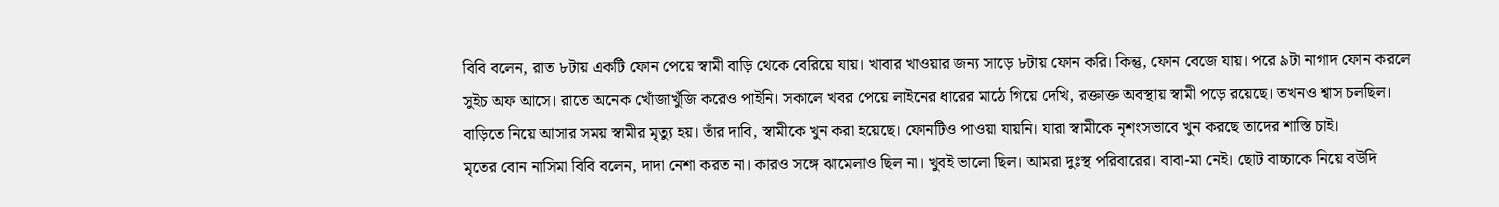বিবি বলেন, রাত ৮টায় একটি ফোন পেয়ে স্বামী বাড়ি থেকে বেরিয়ে যায়। খাবার খাওয়ার জন্য সাড়ে ৮টায় ফোন করি। কিন্তু, ফোন বেজে যায়। পরে ৯টা নাগাদ ফোন করলে সুইচ অফ আসে। রাতে অনেক খোঁজাখুঁজি করেও পাইনি। সকালে খবর পেয়ে লাইনের ধারের মাঠে গিয়ে দেখি, রক্তাক্ত অবস্থায় স্বামী পড়ে রয়েছে। তখনও শ্বাস চলছিল। বাড়িতে নিয়ে আসার সময় স্বামীর মৃত্যু হয়। তাঁর দাবি, স্বামীকে খুন করা হয়েছে। ফোনটিও পাওয়া যায়নি। যারা স্বামীকে নৃশংসভাবে খুন করছে তাদের শাস্তি চাই।
মৃতের বোন নাসিমা বিবি বলেন, দাদা নেশা করত না। কারও সঙ্গে ঝামেলাও ছিল না। খুবই ভালো ছিল। আমরা দুঃস্থ পরিবারের। বাবা-মা নেই। ছোট বাচ্চাকে নিয়ে বউদি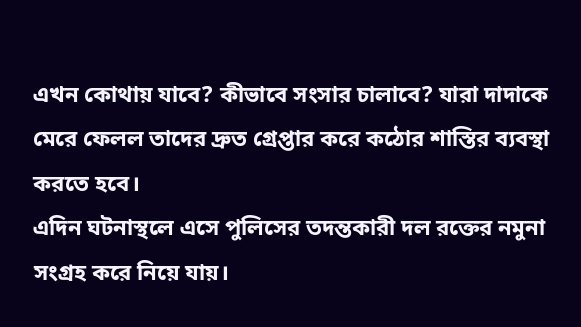এখন কোথায় যাবে? কীভাবে সংসার চালাবে? যারা দাদাকে মেরে ফেলল তাদের দ্রুত গ্রেপ্তার করে কঠোর শাস্তির ব্যবস্থা করতে হবে।
এদিন ঘটনাস্থলে এসে পুলিসের তদন্তকারী দল রক্তের নমুনা সংগ্রহ করে নিয়ে যায়।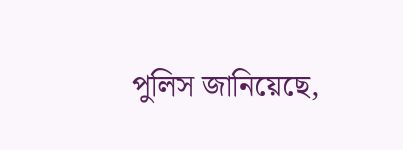পুলিস জানিয়েছে,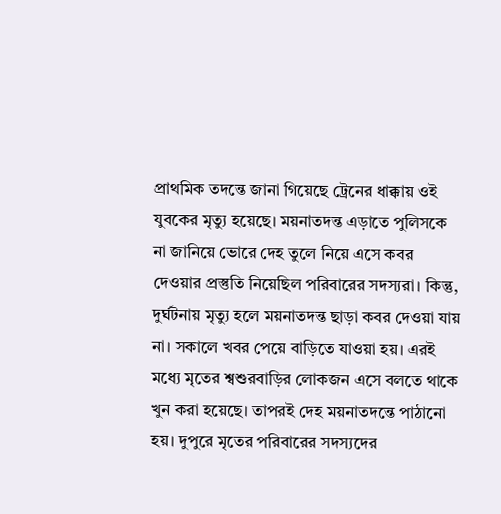প্রাথমিক তদন্তে জানা গিয়েছে ট্রেনের ধাক্কায় ওই যুবকের মৃত্যু হয়েছে। ময়নাতদন্ত এড়াতে পুলিসকে না জানিয়ে ভোরে দেহ তুলে নিয়ে এসে কবর দেওয়ার প্রস্তুতি নিয়েছিল পরিবারের সদস্যরা। কিন্তু, দুর্ঘটনায় মৃত্যু হলে ময়নাতদন্ত ছাড়া কবর দেওয়া যায় না। সকালে খবর পেয়ে বাড়িতে যাওয়া হয়। এরই মধ্যে মৃতের শ্বশুরবাড়ির লোকজন এসে বলতে থাকে খুন করা হয়েছে। তাপরই দেহ ময়নাতদন্তে পাঠানো হয়। দুপুরে মৃতের পরিবারের সদস্যদের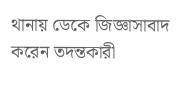থানায় ডেকে জিজ্ঞাসাবাদ করেন তদন্তকারী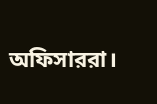অফিসাররা।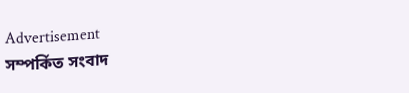Advertisement
সম্পর্কিত সংবাদ